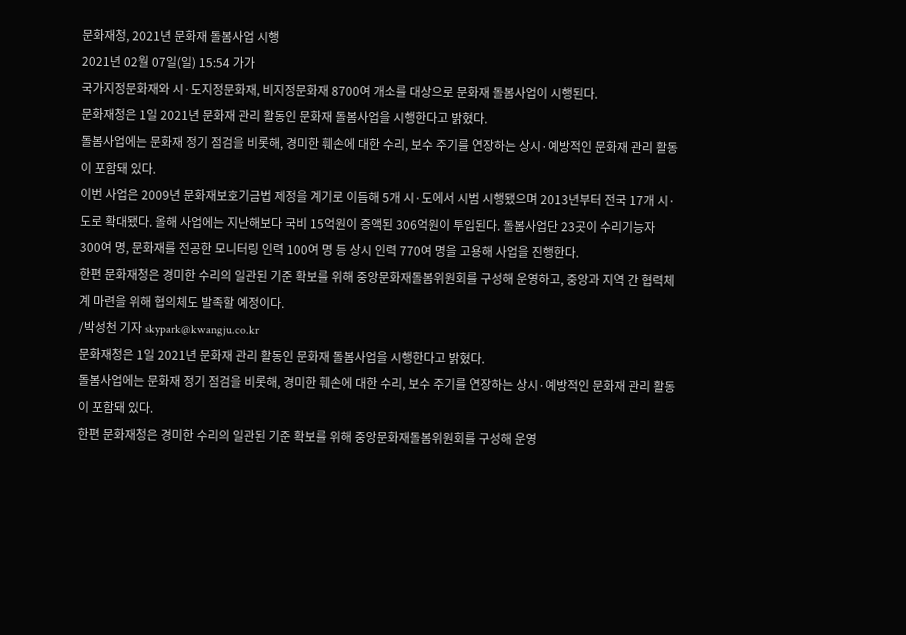문화재청, 2021년 문화재 돌봄사업 시행
2021년 02월 07일(일) 15:54 가가
국가지정문화재와 시·도지정문화재, 비지정문화재 8700여 개소를 대상으로 문화재 돌봄사업이 시행된다.
문화재청은 1일 2021년 문화재 관리 활동인 문화재 돌봄사업을 시행한다고 밝혔다.
돌봄사업에는 문화재 정기 점검을 비롯해, 경미한 훼손에 대한 수리, 보수 주기를 연장하는 상시·예방적인 문화재 관리 활동이 포함돼 있다.
이번 사업은 2009년 문화재보호기금법 제정을 계기로 이듬해 5개 시·도에서 시범 시행됐으며 2013년부터 전국 17개 시·도로 확대됐다. 올해 사업에는 지난해보다 국비 15억원이 증액된 306억원이 투입된다. 돌봄사업단 23곳이 수리기능자 300여 명, 문화재를 전공한 모니터링 인력 100여 명 등 상시 인력 770여 명을 고용해 사업을 진행한다.
한편 문화재청은 경미한 수리의 일관된 기준 확보를 위해 중앙문화재돌봄위원회를 구성해 운영하고, 중앙과 지역 간 협력체계 마련을 위해 협의체도 발족할 예정이다.
/박성천 기자 skypark@kwangju.co.kr
문화재청은 1일 2021년 문화재 관리 활동인 문화재 돌봄사업을 시행한다고 밝혔다.
돌봄사업에는 문화재 정기 점검을 비롯해, 경미한 훼손에 대한 수리, 보수 주기를 연장하는 상시·예방적인 문화재 관리 활동이 포함돼 있다.
한편 문화재청은 경미한 수리의 일관된 기준 확보를 위해 중앙문화재돌봄위원회를 구성해 운영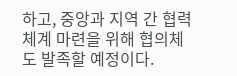하고, 중앙과 지역 간 협력체계 마련을 위해 협의체도 발족할 예정이다.